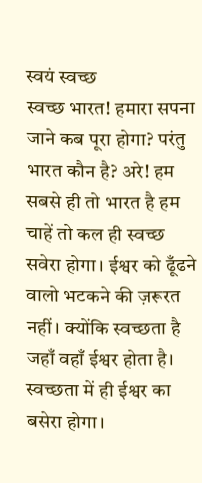स्वयं स्वच्छ
स्वच्छ भारत! हमारा सपना जाने कब पूरा होगा? परंतु भारत कौन है? अरे! हम सबसे ही तो भारत है हम चाहें तो कल ही स्वच्छ सवेरा होगा। ईश्वर को ढूँढने वालो भटकने की ज़रूरत नहीं। क्योंकि स्वच्छता है जहाँ वहाँ ईश्वर होता है। स्वच्छता में ही ईश्वर का बसेरा होगा।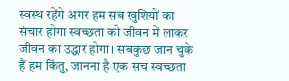स्वस्थ रहेंगे अगर हम सब खुशियों का संचार होगा स्वच्छता को जीवन में लाकर जीवन का उद्धार होगा। सबकुछ जान चुके हैं हम किंतु, जानना है एक सच स्वच्छता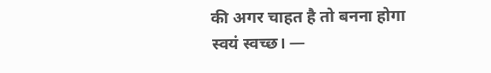की अगर चाहत है तो बनना होगा स्वयं स्वच्छ। —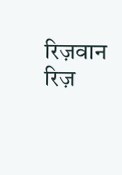रिज़वान रिज़